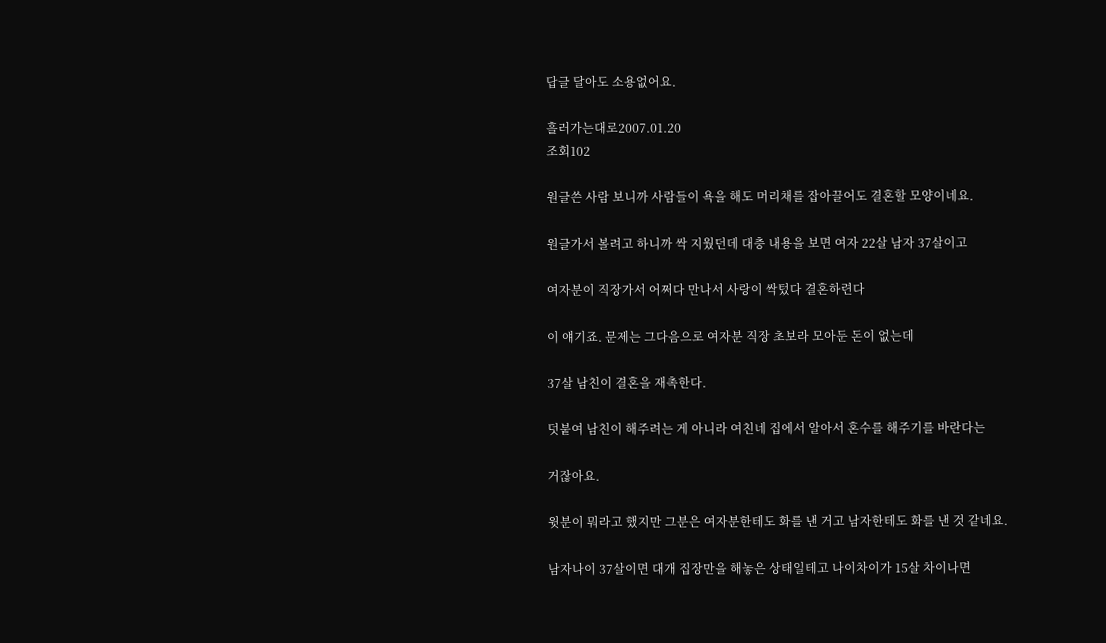답글 달아도 소용없어요.

흘러가는대로2007.01.20
조회102

원글쓴 사람 보니까 사람들이 욕을 해도 머리채를 잡아끌어도 결혼할 모양이네요.

원글가서 볼려고 하니까 싹 지웠던데 대충 내용을 보면 여자 22살 남자 37살이고

여자분이 직장가서 어쩌다 만나서 사랑이 싹텄다 결혼하련다

이 얘기죠. 문제는 그다음으로 여자분 직장 초보라 모아둔 돈이 없는데

37살 남친이 결혼을 재촉한다.

덧붙여 남친이 해주려는 게 아니라 여친네 집에서 알아서 혼수를 해주기를 바란다는

거잖아요.

윗분이 뭐라고 했지만 그분은 여자분한테도 화를 낸 거고 남자한테도 화를 낸 것 같네요.

남자나이 37살이면 대개 집장만을 해놓은 상태일테고 나이차이가 15살 차이나면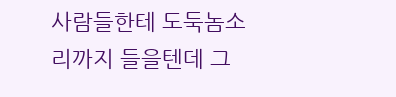사람들한테 도둑놈소리까지 들을텐데 그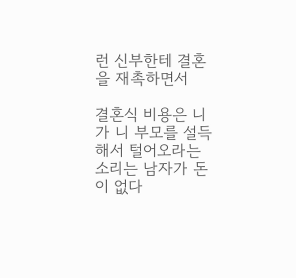런 신부한테 결혼을 재촉하면서

결혼식 비용은 니가 니 부모를 설득해서 털어오라는 소리는 남자가 돈이 없다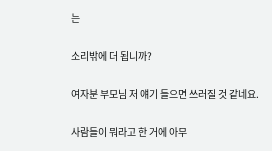는

소리밖에 더 됩니까?

여자분 부모님 저 얘기 들으면 쓰러질 것 같네요.

사람들이 뭐라고 한 거에 아무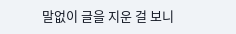말없이 글을 지운 걸 보니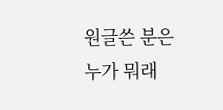원글쓴 분은 누가 뭐래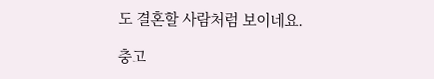도 결혼할 사람처럼 보이네요.

충고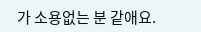가 소용없는 분 같애요.